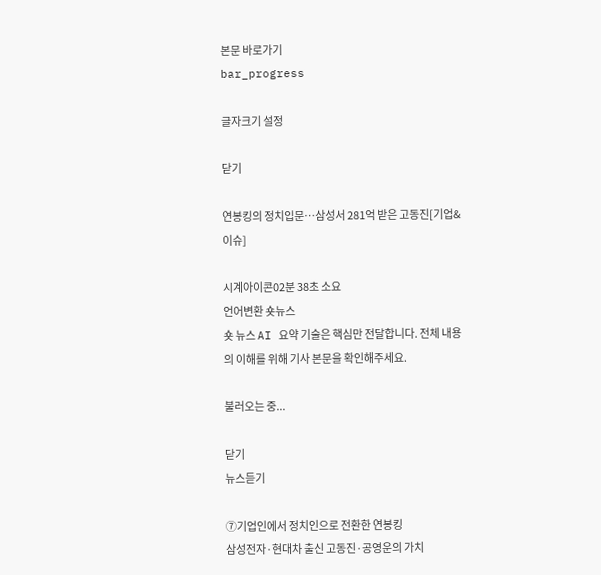본문 바로가기
bar_progress

글자크기 설정

닫기

연봉킹의 정치입문…삼성서 281억 받은 고동진[기업&이슈]

시계아이콘02분 38초 소요
언어변환 숏뉴스
숏 뉴스 AI 요약 기술은 핵심만 전달합니다. 전체 내용의 이해를 위해 기사 본문을 확인해주세요.

불러오는 중...

닫기
뉴스듣기

⑦기업인에서 정치인으로 전환한 연봉킹
삼성전자·현대차 출신 고동진·공영운의 가치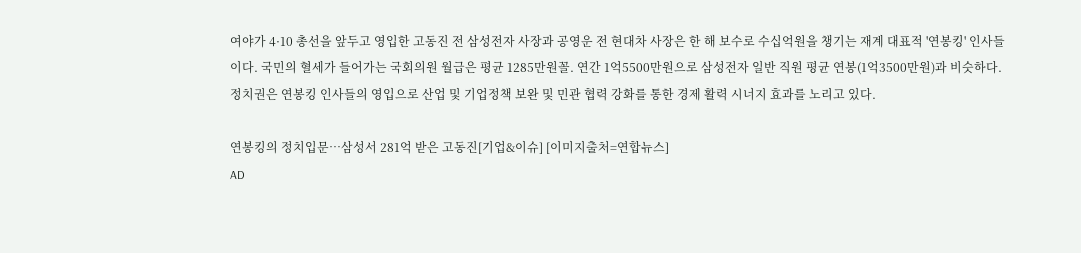여야가 4·10 총선을 앞두고 영입한 고동진 전 삼성전자 사장과 공영운 전 현대차 사장은 한 해 보수로 수십억원을 챙기는 재계 대표적 '연봉킹' 인사들이다. 국민의 혈세가 들어가는 국회의원 월급은 평균 1285만원꼴. 연간 1억5500만원으로 삼성전자 일반 직원 평균 연봉(1억3500만원)과 비슷하다. 정치권은 연봉킹 인사들의 영입으로 산업 및 기업정책 보완 및 민관 협력 강화를 통한 경제 활력 시너지 효과를 노리고 있다.

연봉킹의 정치입문…삼성서 281억 받은 고동진[기업&이슈] [이미지출처=연합뉴스]
AD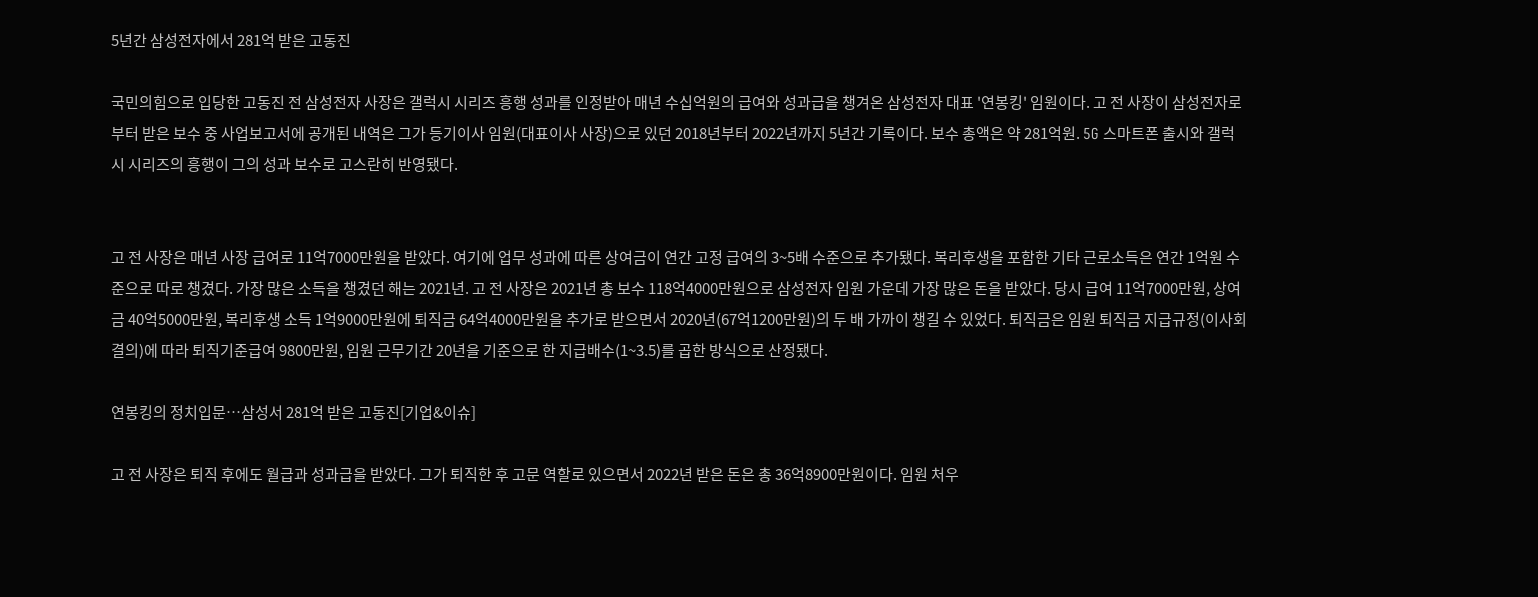5년간 삼성전자에서 281억 받은 고동진

국민의힘으로 입당한 고동진 전 삼성전자 사장은 갤럭시 시리즈 흥행 성과를 인정받아 매년 수십억원의 급여와 성과급을 챙겨온 삼성전자 대표 '연봉킹' 임원이다. 고 전 사장이 삼성전자로부터 받은 보수 중 사업보고서에 공개된 내역은 그가 등기이사 임원(대표이사 사장)으로 있던 2018년부터 2022년까지 5년간 기록이다. 보수 총액은 약 281억원. 5G 스마트폰 출시와 갤럭시 시리즈의 흥행이 그의 성과 보수로 고스란히 반영됐다.


고 전 사장은 매년 사장 급여로 11억7000만원을 받았다. 여기에 업무 성과에 따른 상여금이 연간 고정 급여의 3~5배 수준으로 추가됐다. 복리후생을 포함한 기타 근로소득은 연간 1억원 수준으로 따로 챙겼다. 가장 많은 소득을 챙겼던 해는 2021년. 고 전 사장은 2021년 총 보수 118억4000만원으로 삼성전자 임원 가운데 가장 많은 돈을 받았다. 당시 급여 11억7000만원, 상여금 40억5000만원, 복리후생 소득 1억9000만원에 퇴직금 64억4000만원을 추가로 받으면서 2020년(67억1200만원)의 두 배 가까이 챙길 수 있었다. 퇴직금은 임원 퇴직금 지급규정(이사회 결의)에 따라 퇴직기준급여 9800만원, 임원 근무기간 20년을 기준으로 한 지급배수(1~3.5)를 곱한 방식으로 산정됐다.

연봉킹의 정치입문…삼성서 281억 받은 고동진[기업&이슈]

고 전 사장은 퇴직 후에도 월급과 성과급을 받았다. 그가 퇴직한 후 고문 역할로 있으면서 2022년 받은 돈은 총 36억8900만원이다. 임원 처우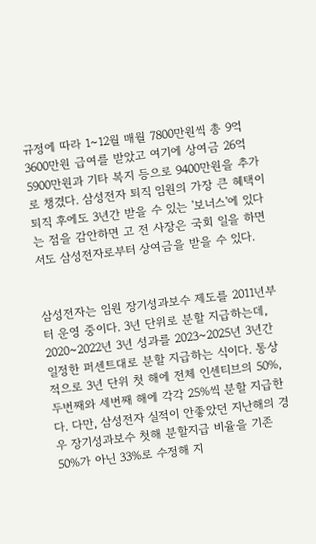규정에 따라 1~12월 매월 7800만원씩 총 9억3600만원 급여를 받았고 여기에 상여금 26억5900만원과 기타 복지 등으로 9400만원을 추가로 챙겼다. 삼성전자 퇴직 임원의 가장 큰 혜택이 퇴직 후에도 3년간 받을 수 있는 '보너스'에 있다는 점을 감안하면 고 전 사장은 국회 일을 하면서도 삼성전자로부터 상여금을 받을 수 있다.


삼성전자는 임원 장기성과보수 제도를 2011년부터 운영 중이다. 3년 단위로 분할 지급하는데, 2020~2022년 3년 성과를 2023~2025년 3년간 일정한 퍼센트대로 분할 지급하는 식이다. 통상적으로 3년 단위 첫 해에 전체 인센티브의 50%, 두번째와 세번째 해에 각각 25%씩 분할 지급한다. 다만, 삼성전자 실적이 안좋았던 지난해의 경우 장기성과보수 첫해 분할지급 비율을 기존 50%가 아닌 33%로 수정해 지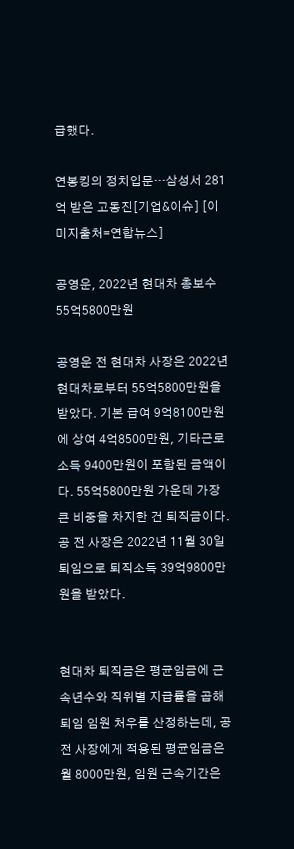급했다.

연봉킹의 정치입문…삼성서 281억 받은 고동진[기업&이슈] [이미지출처=연합뉴스]

공영운, 2022년 현대차 총보수 55억5800만원

공영운 전 현대차 사장은 2022년 현대차로부터 55억5800만원을 받았다. 기본 급여 9억8100만원에 상여 4억8500만원, 기타근로소득 9400만원이 포함된 금액이다. 55억5800만원 가운데 가장 큰 비중을 차지한 건 퇴직금이다. 공 전 사장은 2022년 11월 30일 퇴임으로 퇴직소득 39억9800만원을 받았다.


현대차 퇴직금은 평균임금에 근속년수와 직위별 지급률을 곱해 퇴임 임원 처우를 산정하는데, 공 전 사장에게 적용된 평균임금은 월 8000만원, 임원 근속기간은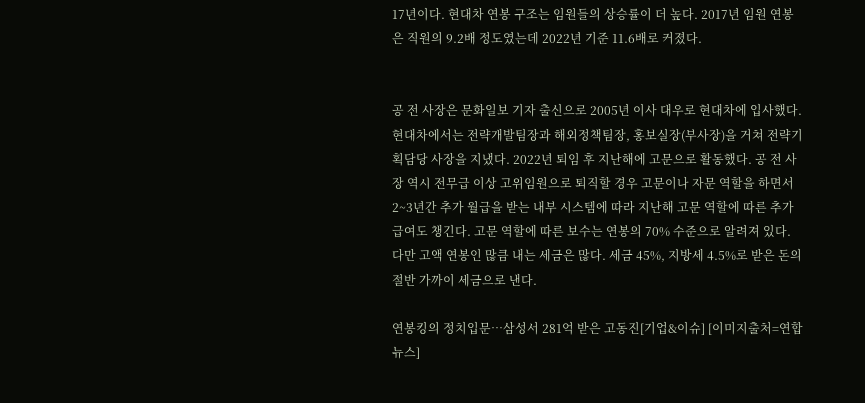17년이다. 현대차 연봉 구조는 임원들의 상승률이 더 높다. 2017년 임원 연봉은 직원의 9.2배 정도였는데 2022년 기준 11.6배로 커졌다.


공 전 사장은 문화일보 기자 출신으로 2005년 이사 대우로 현대차에 입사했다. 현대차에서는 전략개발팀장과 해외정책팀장, 홍보실장(부사장)을 거쳐 전략기획담당 사장을 지냈다. 2022년 퇴임 후 지난해에 고문으로 활동했다. 공 전 사장 역시 전무급 이상 고위임원으로 퇴직할 경우 고문이나 자문 역할을 하면서 2~3년간 추가 월급을 받는 내부 시스템에 따라 지난해 고문 역할에 따른 추가 급여도 챙긴다. 고문 역할에 따른 보수는 연봉의 70% 수준으로 알려져 있다. 다만 고액 연봉인 많큼 내는 세금은 많다. 세금 45%, 지방세 4.5%로 받은 돈의 절반 가까이 세금으로 낸다.

연봉킹의 정치입문…삼성서 281억 받은 고동진[기업&이슈] [이미지출처=연합뉴스]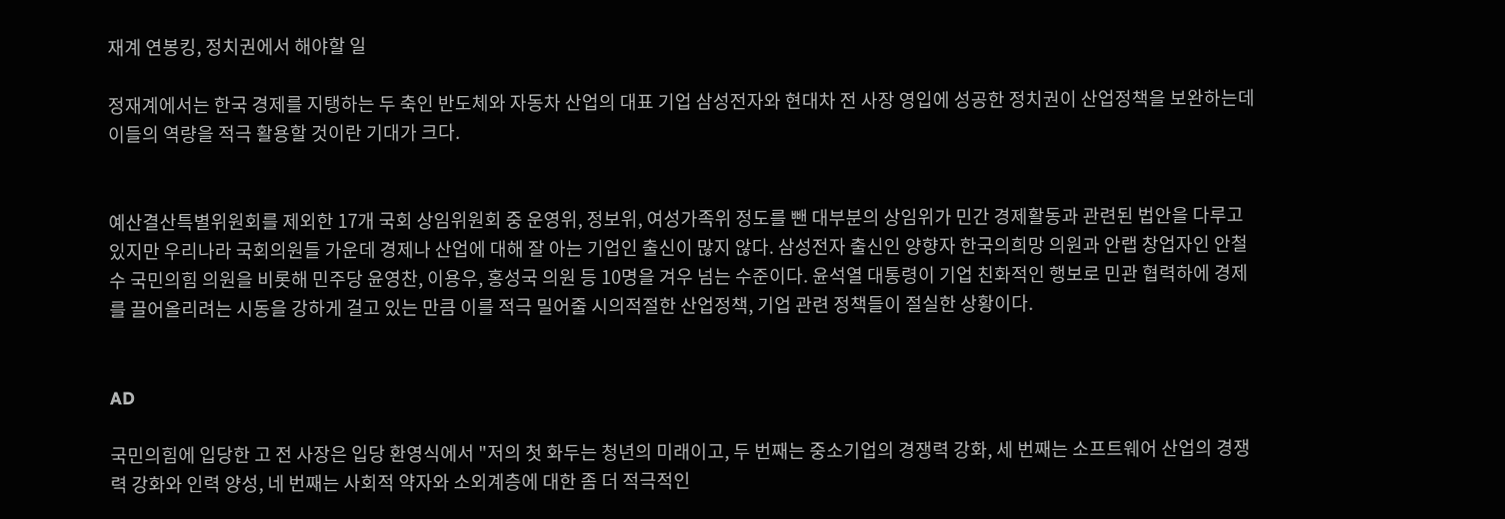재계 연봉킹, 정치권에서 해야할 일

정재계에서는 한국 경제를 지탱하는 두 축인 반도체와 자동차 산업의 대표 기업 삼성전자와 현대차 전 사장 영입에 성공한 정치권이 산업정책을 보완하는데 이들의 역량을 적극 활용할 것이란 기대가 크다.


예산결산특별위원회를 제외한 17개 국회 상임위원회 중 운영위, 정보위, 여성가족위 정도를 뺀 대부분의 상임위가 민간 경제활동과 관련된 법안을 다루고 있지만 우리나라 국회의원들 가운데 경제나 산업에 대해 잘 아는 기업인 출신이 많지 않다. 삼성전자 출신인 양향자 한국의희망 의원과 안랩 창업자인 안철수 국민의힘 의원을 비롯해 민주당 윤영찬, 이용우, 홍성국 의원 등 10명을 겨우 넘는 수준이다. 윤석열 대통령이 기업 친화적인 행보로 민관 협력하에 경제를 끌어올리려는 시동을 강하게 걸고 있는 만큼 이를 적극 밀어줄 시의적절한 산업정책, 기업 관련 정책들이 절실한 상황이다.


AD

국민의힘에 입당한 고 전 사장은 입당 환영식에서 "저의 첫 화두는 청년의 미래이고, 두 번째는 중소기업의 경쟁력 강화, 세 번째는 소프트웨어 산업의 경쟁력 강화와 인력 양성, 네 번째는 사회적 약자와 소외계층에 대한 좀 더 적극적인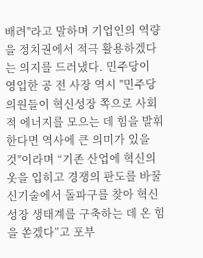배려"라고 말하며 기업인의 역량을 정치권에서 적극 활용하겠다는 의지를 드러냈다. 민주당이 영입한 공 전 사장 역시 "민주당 의원들이 혁신성장 쪽으로 사회적 에너지를 모으는 데 힘을 발휘한다면 역사에 큰 의미가 있을 것"이라며 “기존 산업에 혁신의 옷을 입히고 경쟁의 판도를 바꿀 신기술에서 돌파구를 찾아 혁신성장 생태계를 구축하는 데 온 힘을 쏟겠다”고 포부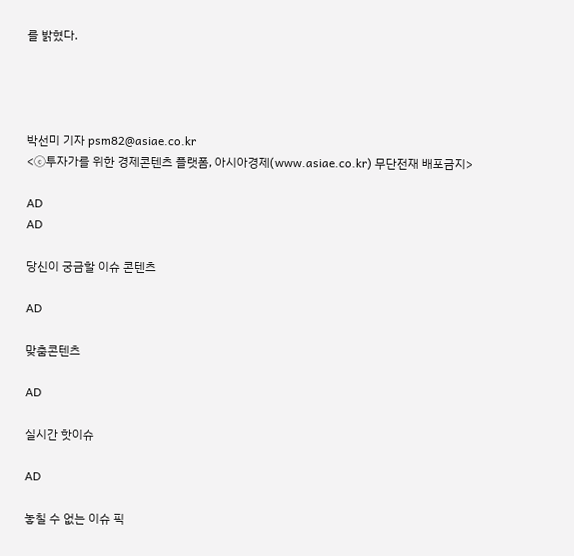를 밝혔다.




박선미 기자 psm82@asiae.co.kr
<ⓒ투자가를 위한 경제콘텐츠 플랫폼, 아시아경제(www.asiae.co.kr) 무단전재 배포금지>

AD
AD

당신이 궁금할 이슈 콘텐츠

AD

맞춤콘텐츠

AD

실시간 핫이슈

AD

놓칠 수 없는 이슈 픽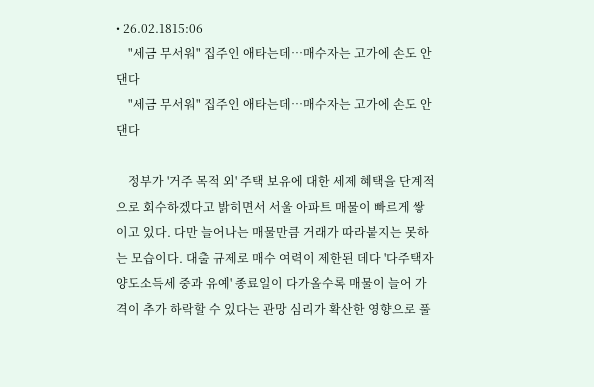• 26.02.1815:06
    "세금 무서워" 집주인 애타는데…매수자는 고가에 손도 안 댄다
    "세금 무서워" 집주인 애타는데…매수자는 고가에 손도 안 댄다

    정부가 '거주 목적 외' 주택 보유에 대한 세제 혜택을 단계적으로 회수하겠다고 밝히면서 서울 아파트 매물이 빠르게 쌓이고 있다. 다만 늘어나는 매물만큼 거래가 따라붙지는 못하는 모습이다. 대출 규제로 매수 여력이 제한된 데다 '다주택자 양도소득세 중과 유예' 종료일이 다가올수록 매물이 늘어 가격이 추가 하락할 수 있다는 관망 심리가 확산한 영향으로 풀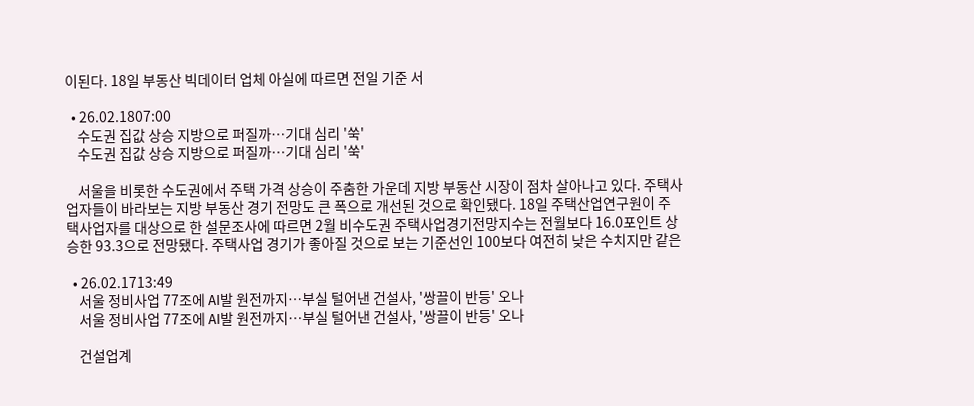이된다. 18일 부동산 빅데이터 업체 아실에 따르면 전일 기준 서

  • 26.02.1807:00
    수도권 집값 상승 지방으로 퍼질까…기대 심리 '쑥'
    수도권 집값 상승 지방으로 퍼질까…기대 심리 '쑥'

    서울을 비롯한 수도권에서 주택 가격 상승이 주춤한 가운데 지방 부동산 시장이 점차 살아나고 있다. 주택사업자들이 바라보는 지방 부동산 경기 전망도 큰 폭으로 개선된 것으로 확인됐다. 18일 주택산업연구원이 주택사업자를 대상으로 한 설문조사에 따르면 2월 비수도권 주택사업경기전망지수는 전월보다 16.0포인트 상승한 93.3으로 전망됐다. 주택사업 경기가 좋아질 것으로 보는 기준선인 100보다 여전히 낮은 수치지만 같은

  • 26.02.1713:49
    서울 정비사업 77조에 AI발 원전까지…부실 털어낸 건설사, '쌍끌이 반등' 오나
    서울 정비사업 77조에 AI발 원전까지…부실 털어낸 건설사, '쌍끌이 반등' 오나

    건설업계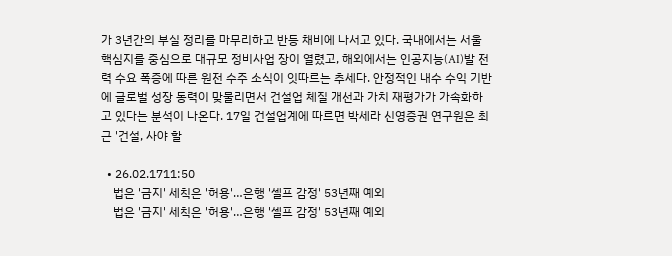가 3년간의 부실 정리를 마무리하고 반등 채비에 나서고 있다. 국내에서는 서울 핵심지를 중심으로 대규모 정비사업 장이 열렸고, 해외에서는 인공지능(AI)발 전력 수요 폭증에 따른 원전 수주 소식이 잇따르는 추세다. 안정적인 내수 수익 기반에 글로벌 성장 동력이 맞물리면서 건설업 체질 개선과 가치 재평가가 가속화하고 있다는 분석이 나온다. 17일 건설업계에 따르면 박세라 신영증권 연구원은 최근 '건설, 사야 할

  • 26.02.1711:50
    법은 '금지' 세칙은 '허용'…은행 '셀프 감정' 53년째 예외
    법은 '금지' 세칙은 '허용'…은행 '셀프 감정' 53년째 예외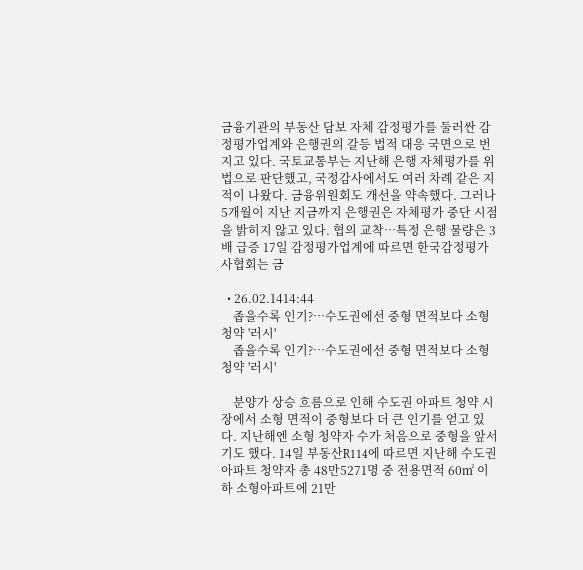금융기관의 부동산 담보 자체 감정평가를 둘러싼 감정평가업계와 은행권의 갈등 법적 대응 국면으로 번지고 있다. 국토교통부는 지난해 은행 자체평가를 위법으로 판단했고, 국정감사에서도 여러 차례 같은 지적이 나왔다. 금융위원회도 개선을 약속했다. 그러나 5개월이 지난 지금까지 은행권은 자체평가 중단 시점을 밝히지 않고 있다. 협의 교착…특정 은행 물량은 3배 급증 17일 감정평가업계에 따르면 한국감정평가사협회는 금

  • 26.02.1414:44
    좁을수록 인기?…수도권에선 중형 면적보다 소형 청약 '러시'
    좁을수록 인기?…수도권에선 중형 면적보다 소형 청약 '러시'

    분양가 상승 흐름으로 인해 수도권 아파트 청약 시장에서 소형 면적이 중형보다 더 큰 인기를 얻고 있다. 지난해엔 소형 청약자 수가 처음으로 중형을 앞서기도 했다. 14일 부동산R114에 따르면 지난해 수도권 아파트 청약자 총 48만5271명 중 전용면적 60㎡ 이하 소형아파트에 21만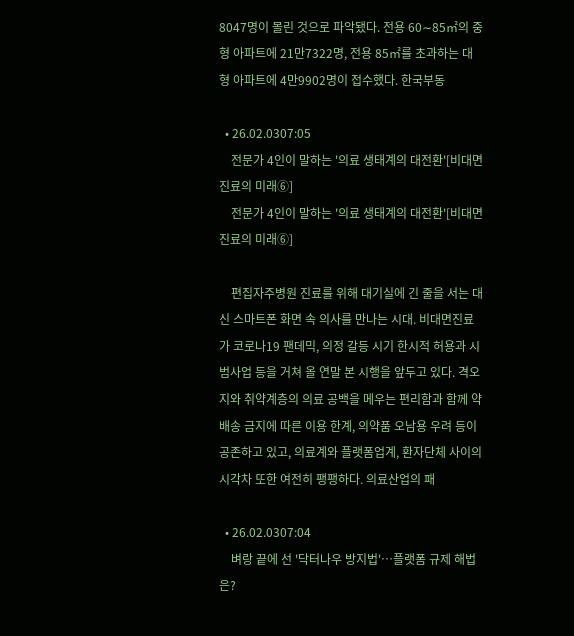8047명이 몰린 것으로 파악됐다. 전용 60∼85㎡의 중형 아파트에 21만7322명, 전용 85㎡를 초과하는 대형 아파트에 4만9902명이 접수했다. 한국부동

  • 26.02.0307:05
    전문가 4인이 말하는 '의료 생태계의 대전환'[비대면진료의 미래⑥]
    전문가 4인이 말하는 '의료 생태계의 대전환'[비대면진료의 미래⑥]

    편집자주병원 진료를 위해 대기실에 긴 줄을 서는 대신 스마트폰 화면 속 의사를 만나는 시대. 비대면진료가 코로나19 팬데믹, 의정 갈등 시기 한시적 허용과 시범사업 등을 거쳐 올 연말 본 시행을 앞두고 있다. 격오지와 취약계층의 의료 공백을 메우는 편리함과 함께 약 배송 금지에 따른 이용 한계, 의약품 오남용 우려 등이 공존하고 있고, 의료계와 플랫폼업계, 환자단체 사이의 시각차 또한 여전히 팽팽하다. 의료산업의 패

  • 26.02.0307:04
    벼랑 끝에 선 '닥터나우 방지법'…플랫폼 규제 해법은?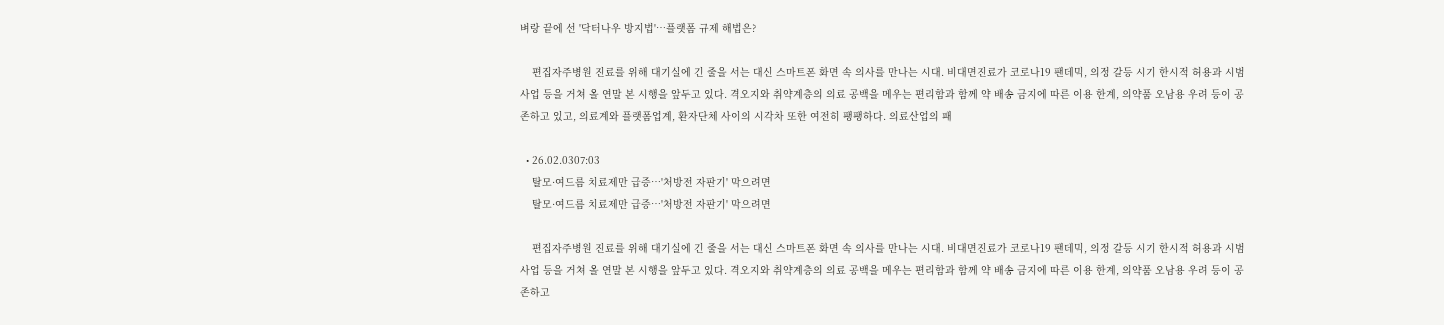벼랑 끝에 선 '닥터나우 방지법'…플랫폼 규제 해법은?

    편집자주병원 진료를 위해 대기실에 긴 줄을 서는 대신 스마트폰 화면 속 의사를 만나는 시대. 비대면진료가 코로나19 팬데믹, 의정 갈등 시기 한시적 허용과 시범사업 등을 거쳐 올 연말 본 시행을 앞두고 있다. 격오지와 취약계층의 의료 공백을 메우는 편리함과 함께 약 배송 금지에 따른 이용 한계, 의약품 오남용 우려 등이 공존하고 있고, 의료계와 플랫폼업계, 환자단체 사이의 시각차 또한 여전히 팽팽하다. 의료산업의 패

  • 26.02.0307:03
    탈모·여드름 치료제만 급증…'처방전 자판기' 막으려면
    탈모·여드름 치료제만 급증…'처방전 자판기' 막으려면

    편집자주병원 진료를 위해 대기실에 긴 줄을 서는 대신 스마트폰 화면 속 의사를 만나는 시대. 비대면진료가 코로나19 팬데믹, 의정 갈등 시기 한시적 허용과 시범사업 등을 거쳐 올 연말 본 시행을 앞두고 있다. 격오지와 취약계층의 의료 공백을 메우는 편리함과 함께 약 배송 금지에 따른 이용 한계, 의약품 오남용 우려 등이 공존하고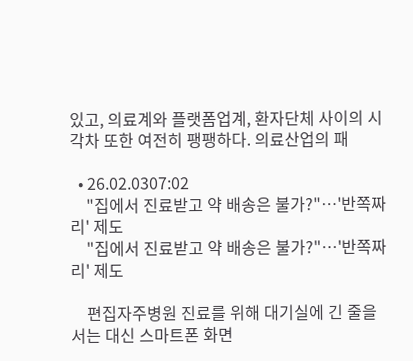있고, 의료계와 플랫폼업계, 환자단체 사이의 시각차 또한 여전히 팽팽하다. 의료산업의 패

  • 26.02.0307:02
    "집에서 진료받고 약 배송은 불가?"…'반쪽짜리' 제도
    "집에서 진료받고 약 배송은 불가?"…'반쪽짜리' 제도

    편집자주병원 진료를 위해 대기실에 긴 줄을 서는 대신 스마트폰 화면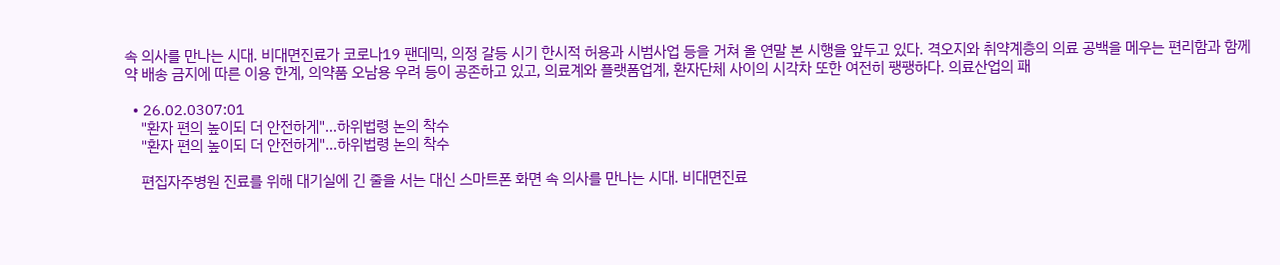속 의사를 만나는 시대. 비대면진료가 코로나19 팬데믹, 의정 갈등 시기 한시적 허용과 시범사업 등을 거쳐 올 연말 본 시행을 앞두고 있다. 격오지와 취약계층의 의료 공백을 메우는 편리함과 함께 약 배송 금지에 따른 이용 한계, 의약품 오남용 우려 등이 공존하고 있고, 의료계와 플랫폼업계, 환자단체 사이의 시각차 또한 여전히 팽팽하다. 의료산업의 패

  • 26.02.0307:01
    "환자 편의 높이되 더 안전하게"…하위법령 논의 착수
    "환자 편의 높이되 더 안전하게"…하위법령 논의 착수

    편집자주병원 진료를 위해 대기실에 긴 줄을 서는 대신 스마트폰 화면 속 의사를 만나는 시대. 비대면진료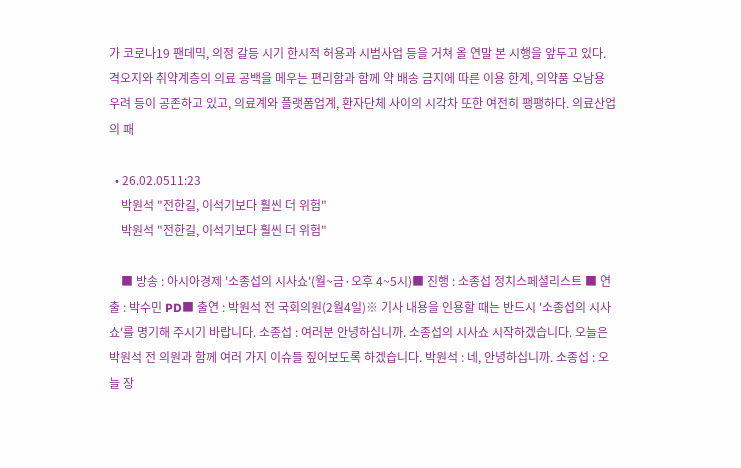가 코로나19 팬데믹, 의정 갈등 시기 한시적 허용과 시범사업 등을 거쳐 올 연말 본 시행을 앞두고 있다. 격오지와 취약계층의 의료 공백을 메우는 편리함과 함께 약 배송 금지에 따른 이용 한계, 의약품 오남용 우려 등이 공존하고 있고, 의료계와 플랫폼업계, 환자단체 사이의 시각차 또한 여전히 팽팽하다. 의료산업의 패

  • 26.02.0511:23
    박원석 "전한길, 이석기보다 훨씬 더 위험"
    박원석 "전한길, 이석기보다 훨씬 더 위험"

    ■ 방송 : 아시아경제 '소종섭의 시사쇼'(월~금·오후 4~5시)■ 진행 : 소종섭 정치스페셜리스트 ■ 연출 : 박수민 PD■ 출연 : 박원석 전 국회의원(2월4일)※ 기사 내용을 인용할 때는 반드시 '소종섭의 시사쇼'를 명기해 주시기 바랍니다. 소종섭 : 여러분 안녕하십니까. 소종섭의 시사쇼 시작하겠습니다. 오늘은 박원석 전 의원과 함께 여러 가지 이슈들 짚어보도록 하겠습니다. 박원석 : 네, 안녕하십니까. 소종섭 : 오늘 장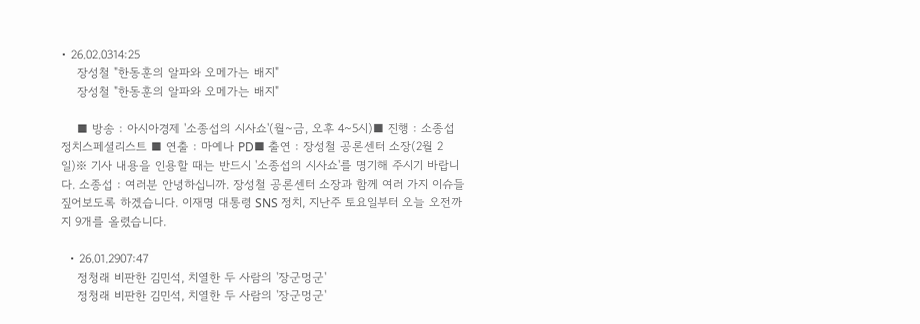• 26.02.0314:25
    장성철 "한동훈의 알파와 오메가는 배지"
    장성철 "한동훈의 알파와 오메가는 배지"

    ■ 방송 : 아시아경제 '소종섭의 시사쇼'(월~금, 오후 4~5시)■ 진행 : 소종섭 정치스페셜리스트 ■ 연출 : 마예나 PD■ 출연 : 장성철 공론센터 소장(2월 2일)※ 기사 내용을 인용할 때는 반드시 '소종섭의 시사쇼'를 명기해 주시기 바랍니다. 소종섭 : 여러분 안녕하십니까. 장성철 공론센터 소장과 함께 여러 가지 이슈들 짚어보도록 하겠습니다. 이재명 대통령 SNS 정치, 지난주 토요일부터 오늘 오전까지 9개를 올렸습니다.

  • 26.01.2907:47
    정청래 비판한 김민석, 치열한 두 사람의 '장군멍군'
    정청래 비판한 김민석, 치열한 두 사람의 '장군멍군'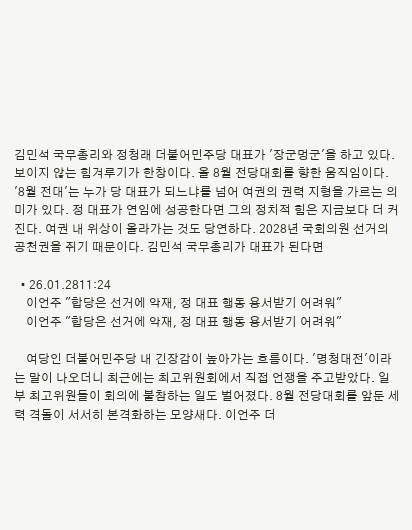김민석 국무총리와 정청래 더불어민주당 대표가 '장군멍군'을 하고 있다. 보이지 않는 힘겨루기가 한창이다. 올 8월 전당대회를 향한 움직임이다. '8월 전대'는 누가 당 대표가 되느냐를 넘어 여권의 권력 지형을 가르는 의미가 있다. 정 대표가 연임에 성공한다면 그의 정치적 힘은 지금보다 더 커진다. 여권 내 위상이 올라가는 것도 당연하다. 2028년 국회의원 선거의 공천권을 쥐기 때문이다. 김민석 국무총리가 대표가 된다면

  • 26.01.2811:24
    이언주 "합당은 선거에 악재, 정 대표 행동 용서받기 어려워"
    이언주 "합당은 선거에 악재, 정 대표 행동 용서받기 어려워"

    여당인 더불어민주당 내 긴장감이 높아가는 흐름이다. '명청대전'이라는 말이 나오더니 최근에는 최고위원회에서 직접 언쟁을 주고받았다. 일부 최고위원들이 회의에 불참하는 일도 벌어졌다. 8월 전당대회를 앞둔 세력 격돌이 서서히 본격화하는 모양새다. 이언주 더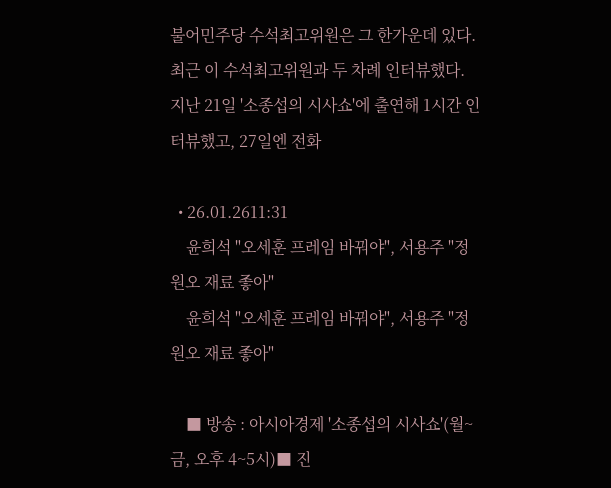불어민주당 수석최고위원은 그 한가운데 있다. 최근 이 수석최고위원과 두 차례 인터뷰했다. 지난 21일 '소종섭의 시사쇼'에 출연해 1시간 인터뷰했고, 27일엔 전화

  • 26.01.2611:31
    윤희석 "오세훈 프레임 바꿔야", 서용주 "정원오 재료 좋아"
    윤희석 "오세훈 프레임 바꿔야", 서용주 "정원오 재료 좋아"

    ■ 방송 : 아시아경제 '소종섭의 시사쇼'(월~금, 오후 4~5시)■ 진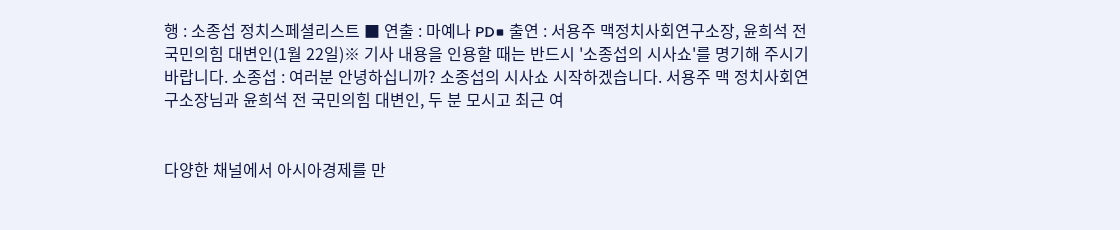행 : 소종섭 정치스페셜리스트 ■ 연출 : 마예나 PD■ 출연 : 서용주 맥정치사회연구소장, 윤희석 전 국민의힘 대변인(1월 22일)※ 기사 내용을 인용할 때는 반드시 '소종섭의 시사쇼'를 명기해 주시기 바랍니다. 소종섭 : 여러분 안녕하십니까? 소종섭의 시사쇼 시작하겠습니다. 서용주 맥 정치사회연구소장님과 윤희석 전 국민의힘 대변인, 두 분 모시고 최근 여


다양한 채널에서 아시아경제를 만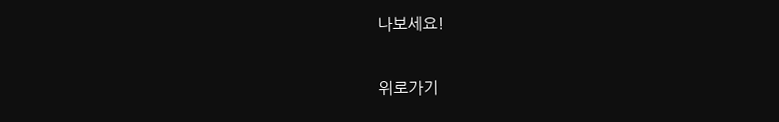나보세요!

위로가기